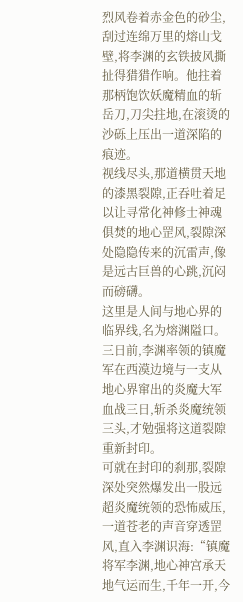烈风卷着赤金色的砂尘,刮过连绵万里的熔山戈壁,将李渊的玄铁披风撕扯得猎猎作响。他拄着那柄饱饮妖魔精血的斩岳刀,刀尖拄地,在滚烫的沙砾上压出一道深陷的痕迹。
视线尽头,那道横贯天地的漆黑裂隙,正吞吐着足以让寻常化神修士神魂俱焚的地心罡风,裂隙深处隐隐传来的沉雷声,像是远古巨兽的心跳,沉闷而磅礴。
这里是人间与地心界的临界线,名为熔渊隘口。
三日前,李渊率领的镇魔军在西漠边境与一支从地心界窜出的炎魔大军血战三日,斩杀炎魔统领三头,才勉强将这道裂隙重新封印。
可就在封印的刹那,裂隙深处突然爆发出一股远超炎魔统领的恐怖威压,一道苍老的声音穿透罡风,直入李渊识海:“镇魔将军李渊,地心神宫承天地气运而生,千年一开,今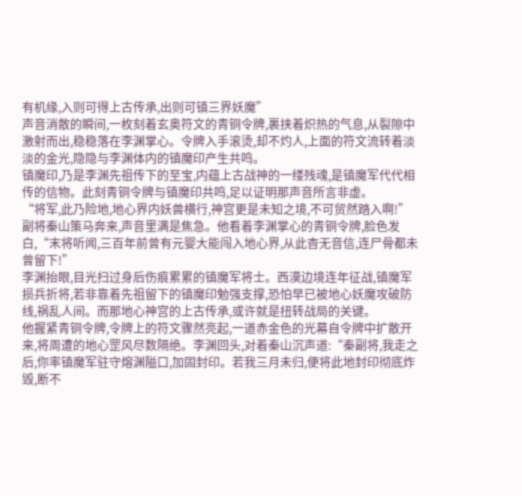有机缘,入则可得上古传承,出则可镇三界妖魔”
声音消散的瞬间,一枚刻着玄奥符文的青铜令牌,裹挟着炽热的气息,从裂隙中激射而出,稳稳落在李渊掌心。令牌入手滚烫,却不灼人,上面的符文流转着淡淡的金光,隐隐与李渊体内的镇魔印产生共鸣。
镇魔印,乃是李渊先祖传下的至宝,内蕴上古战神的一缕残魂,是镇魔军代代相传的信物。此刻青铜令牌与镇魔印共鸣,足以证明那声音所言非虚。
“将军,此乃险地,地心界内妖兽横行,神宫更是未知之境,不可贸然踏入啊!”副将秦山策马奔来,声音里满是焦急。他看着李渊掌心的青铜令牌,脸色发白,“末将听闻,三百年前曾有元婴大能闯入地心界,从此杳无音信,连尸骨都未曾留下!”
李渊抬眼,目光扫过身后伤痕累累的镇魔军将士。西漠边境连年征战,镇魔军损兵折将,若非靠着先祖留下的镇魔印勉强支撑,恐怕早已被地心妖魔攻破防线,祸乱人间。而那地心神宫的上古传承,或许就是扭转战局的关键。
他握紧青铜令牌,令牌上的符文骤然亮起,一道赤金色的光幕自令牌中扩散开来,将周遭的地心罡风尽数隔绝。李渊回头,对着秦山沉声道:“秦副将,我走之后,你率镇魔军驻守熔渊隘口,加固封印。若我三月未归,便将此地封印彻底炸毁,断不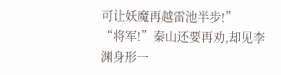可让妖魔再越雷池半步!”
“将军!”秦山还要再劝,却见李渊身形一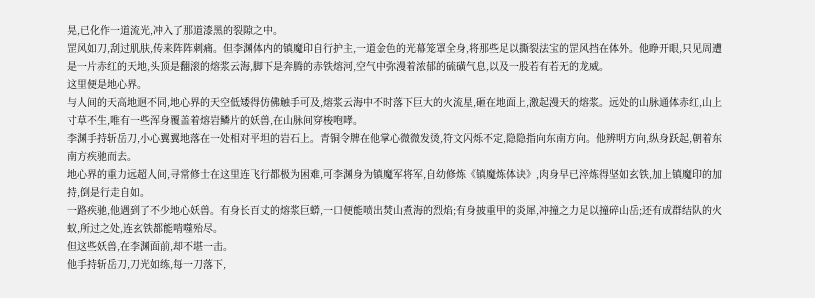晃,已化作一道流光,冲入了那道漆黑的裂隙之中。
罡风如刀,刮过肌肤,传来阵阵刺痛。但李渊体内的镇魔印自行护主,一道金色的光幕笼罩全身,将那些足以撕裂法宝的罡风挡在体外。他睁开眼,只见周遭是一片赤红的天地,头顶是翻滚的熔浆云海,脚下是奔腾的赤铁熔河,空气中弥漫着浓郁的硫磺气息,以及一股若有若无的龙威。
这里便是地心界。
与人间的天高地迥不同,地心界的天空低矮得仿佛触手可及,熔浆云海中不时落下巨大的火流星,砸在地面上,激起漫天的熔浆。远处的山脉通体赤红,山上寸草不生,唯有一些浑身覆盖着熔岩鳞片的妖兽,在山脉间穿梭咆哮。
李渊手持斩岳刀,小心翼翼地落在一处相对平坦的岩石上。青铜令牌在他掌心微微发烫,符文闪烁不定,隐隐指向东南方向。他辨明方向,纵身跃起,朝着东南方疾驰而去。
地心界的重力远超人间,寻常修士在这里连飞行都极为困难,可李渊身为镇魔军将军,自幼修炼《镇魔炼体诀》,肉身早已淬炼得坚如玄铁,加上镇魔印的加持,倒是行走自如。
一路疾驰,他遇到了不少地心妖兽。有身长百丈的熔浆巨蟒,一口便能喷出焚山煮海的烈焰;有身披重甲的炎犀,冲撞之力足以撞碎山岳;还有成群结队的火蚁,所过之处,连玄铁都能啃噬殆尽。
但这些妖兽,在李渊面前,却不堪一击。
他手持斩岳刀,刀光如练,每一刀落下,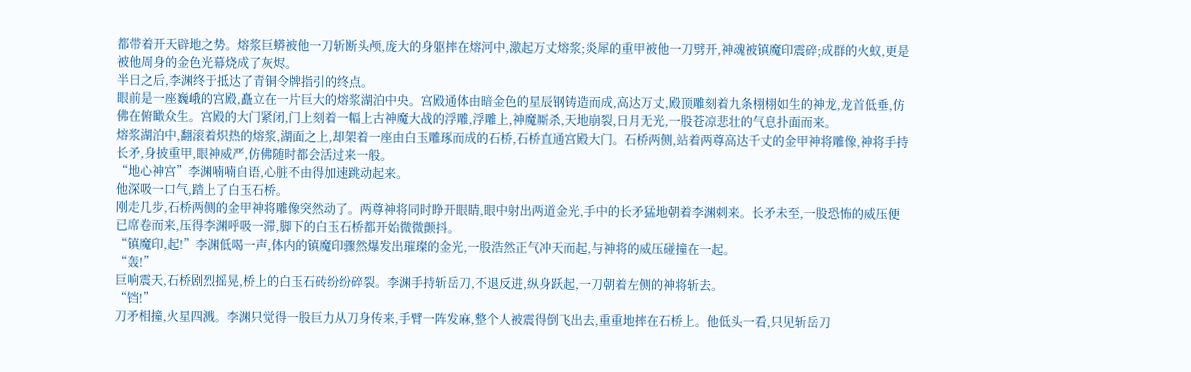都带着开天辟地之势。熔浆巨蟒被他一刀斩断头颅,庞大的身躯摔在熔河中,激起万丈熔浆;炎犀的重甲被他一刀劈开,神魂被镇魔印震碎;成群的火蚁,更是被他周身的金色光幕烧成了灰烬。
半日之后,李渊终于抵达了青铜令牌指引的终点。
眼前是一座巍峨的宫殿,矗立在一片巨大的熔浆湖泊中央。宫殿通体由暗金色的星辰钢铸造而成,高达万丈,殿顶雕刻着九条栩栩如生的神龙,龙首低垂,仿佛在俯瞰众生。宫殿的大门紧闭,门上刻着一幅上古神魔大战的浮雕,浮雕上,神魔厮杀,天地崩裂,日月无光,一股苍凉悲壮的气息扑面而来。
熔浆湖泊中,翻滚着炽热的熔浆,湖面之上,却架着一座由白玉雕琢而成的石桥,石桥直通宫殿大门。石桥两侧,站着两尊高达千丈的金甲神将雕像,神将手持长矛,身披重甲,眼神威严,仿佛随时都会活过来一般。
“地心神宫”李渊喃喃自语,心脏不由得加速跳动起来。
他深吸一口气,踏上了白玉石桥。
刚走几步,石桥两侧的金甲神将雕像突然动了。两尊神将同时睁开眼睛,眼中射出两道金光,手中的长矛猛地朝着李渊刺来。长矛未至,一股恐怖的威压便已席卷而来,压得李渊呼吸一滞,脚下的白玉石桥都开始微微颤抖。
“镇魔印,起!”李渊低喝一声,体内的镇魔印骤然爆发出璀璨的金光,一股浩然正气冲天而起,与神将的威压碰撞在一起。
“轰!”
巨响震天,石桥剧烈摇晃,桥上的白玉石砖纷纷碎裂。李渊手持斩岳刀,不退反进,纵身跃起,一刀朝着左侧的神将斩去。
“铛!”
刀矛相撞,火星四溅。李渊只觉得一股巨力从刀身传来,手臂一阵发麻,整个人被震得倒飞出去,重重地摔在石桥上。他低头一看,只见斩岳刀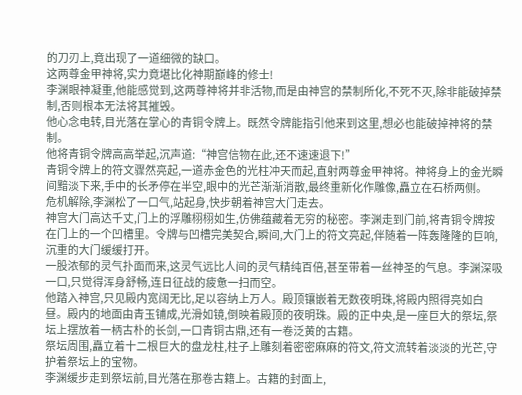的刀刃上,竟出现了一道细微的缺口。
这两尊金甲神将,实力竟堪比化神期巅峰的修士!
李渊眼神凝重,他能感觉到,这两尊神将并非活物,而是由神宫的禁制所化,不死不灭,除非能破掉禁制,否则根本无法将其摧毁。
他心念电转,目光落在掌心的青铜令牌上。既然令牌能指引他来到这里,想必也能破掉神将的禁制。
他将青铜令牌高高举起,沉声道:“神宫信物在此,还不速速退下!”
青铜令牌上的符文骤然亮起,一道赤金色的光柱冲天而起,直射两尊金甲神将。神将身上的金光瞬间黯淡下来,手中的长矛停在半空,眼中的光芒渐渐消散,最终重新化作雕像,矗立在石桥两侧。
危机解除,李渊松了一口气,站起身,快步朝着神宫大门走去。
神宫大门高达千丈,门上的浮雕栩栩如生,仿佛蕴藏着无穷的秘密。李渊走到门前,将青铜令牌按在门上的一个凹槽里。令牌与凹槽完美契合,瞬间,大门上的符文亮起,伴随着一阵轰隆隆的巨响,沉重的大门缓缓打开。
一股浓郁的灵气扑面而来,这灵气远比人间的灵气精纯百倍,甚至带着一丝神圣的气息。李渊深吸一口,只觉得浑身舒畅,连日征战的疲惫一扫而空。
他踏入神宫,只见殿内宽阔无比,足以容纳上万人。殿顶镶嵌着无数夜明珠,将殿内照得亮如白昼。殿内的地面由青玉铺成,光滑如镜,倒映着殿顶的夜明珠。殿的正中央,是一座巨大的祭坛,祭坛上摆放着一柄古朴的长剑,一口青铜古鼎,还有一卷泛黄的古籍。
祭坛周围,矗立着十二根巨大的盘龙柱,柱子上雕刻着密密麻麻的符文,符文流转着淡淡的光芒,守护着祭坛上的宝物。
李渊缓步走到祭坛前,目光落在那卷古籍上。古籍的封面上,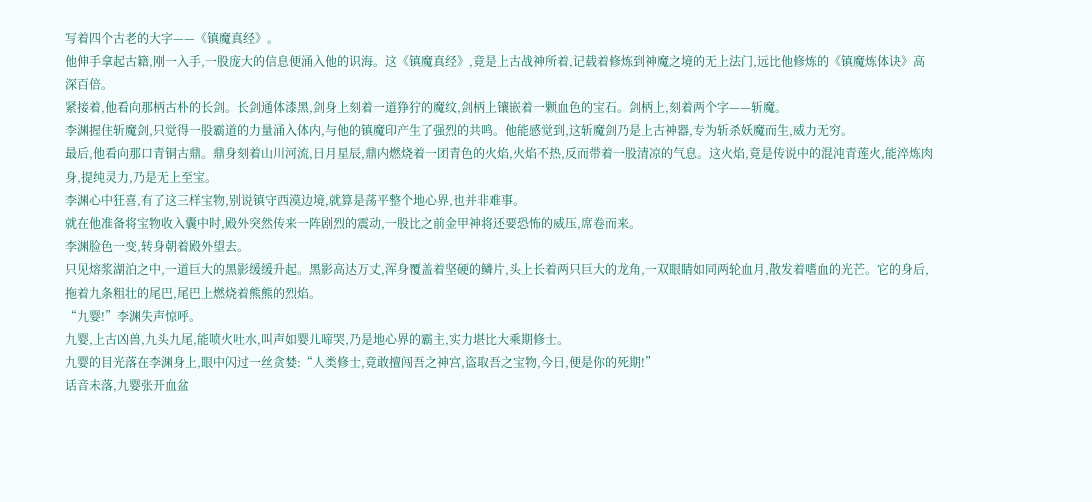写着四个古老的大字——《镇魔真经》。
他伸手拿起古籍,刚一入手,一股庞大的信息便涌入他的识海。这《镇魔真经》,竟是上古战神所着,记载着修炼到神魔之境的无上法门,远比他修炼的《镇魔炼体诀》高深百倍。
紧接着,他看向那柄古朴的长剑。长剑通体漆黑,剑身上刻着一道狰狞的魔纹,剑柄上镶嵌着一颗血色的宝石。剑柄上,刻着两个字——斩魔。
李渊握住斩魔剑,只觉得一股霸道的力量涌入体内,与他的镇魔印产生了强烈的共鸣。他能感觉到,这斩魔剑乃是上古神器,专为斩杀妖魔而生,威力无穷。
最后,他看向那口青铜古鼎。鼎身刻着山川河流,日月星辰,鼎内燃烧着一团青色的火焰,火焰不热,反而带着一股清凉的气息。这火焰,竟是传说中的混沌青莲火,能淬炼肉身,提纯灵力,乃是无上至宝。
李渊心中狂喜,有了这三样宝物,别说镇守西漠边境,就算是荡平整个地心界,也并非难事。
就在他准备将宝物收入囊中时,殿外突然传来一阵剧烈的震动,一股比之前金甲神将还要恐怖的威压,席卷而来。
李渊脸色一变,转身朝着殿外望去。
只见熔浆湖泊之中,一道巨大的黑影缓缓升起。黑影高达万丈,浑身覆盖着坚硬的鳞片,头上长着两只巨大的龙角,一双眼睛如同两轮血月,散发着嗜血的光芒。它的身后,拖着九条粗壮的尾巴,尾巴上燃烧着熊熊的烈焰。
“九婴!”李渊失声惊呼。
九婴,上古凶兽,九头九尾,能喷火吐水,叫声如婴儿啼哭,乃是地心界的霸主,实力堪比大乘期修士。
九婴的目光落在李渊身上,眼中闪过一丝贪婪:“人类修士,竟敢擅闯吾之神宫,盗取吾之宝物,今日,便是你的死期!”
话音未落,九婴张开血盆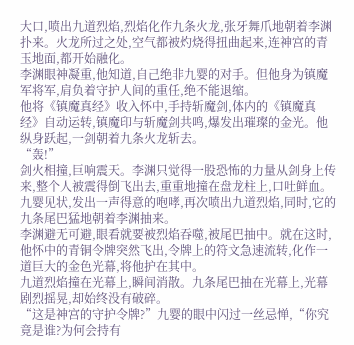大口,喷出九道烈焰,烈焰化作九条火龙,张牙舞爪地朝着李渊扑来。火龙所过之处,空气都被灼烧得扭曲起来,连神宫的青玉地面,都开始融化。
李渊眼神凝重,他知道,自己绝非九婴的对手。但他身为镇魔军将军,肩负着守护人间的重任,绝不能退缩。
他将《镇魔真经》收入怀中,手持斩魔剑,体内的《镇魔真经》自动运转,镇魔印与斩魔剑共鸣,爆发出璀璨的金光。他纵身跃起,一剑朝着九条火龙斩去。
“轰!”
剑火相撞,巨响震天。李渊只觉得一股恐怖的力量从剑身上传来,整个人被震得倒飞出去,重重地撞在盘龙柱上,口吐鲜血。
九婴见状,发出一声得意的咆哮,再次喷出九道烈焰,同时,它的九条尾巴猛地朝着李渊抽来。
李渊避无可避,眼看就要被烈焰吞噬,被尾巴抽中。就在这时,他怀中的青铜令牌突然飞出,令牌上的符文急速流转,化作一道巨大的金色光幕,将他护在其中。
九道烈焰撞在光幕上,瞬间消散。九条尾巴抽在光幕上,光幕剧烈摇晃,却始终没有破碎。
“这是神宫的守护令牌?”九婴的眼中闪过一丝忌惮,“你究竟是谁?为何会持有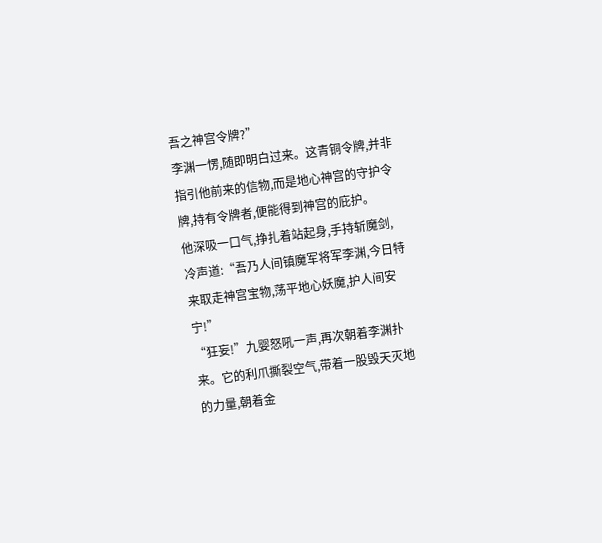吾之神宫令牌?”
李渊一愣,随即明白过来。这青铜令牌,并非指引他前来的信物,而是地心神宫的守护令牌,持有令牌者,便能得到神宫的庇护。
他深吸一口气,挣扎着站起身,手持斩魔剑,冷声道:“吾乃人间镇魔军将军李渊,今日特来取走神宫宝物,荡平地心妖魔,护人间安宁!”
“狂妄!”九婴怒吼一声,再次朝着李渊扑来。它的利爪撕裂空气,带着一股毁天灭地的力量,朝着金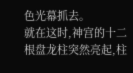色光幕抓去。
就在这时,神宫的十二根盘龙柱突然亮起,柱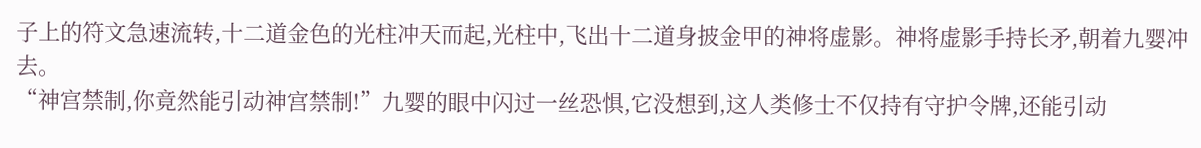子上的符文急速流转,十二道金色的光柱冲天而起,光柱中,飞出十二道身披金甲的神将虚影。神将虚影手持长矛,朝着九婴冲去。
“神宫禁制,你竟然能引动神宫禁制!”九婴的眼中闪过一丝恐惧,它没想到,这人类修士不仅持有守护令牌,还能引动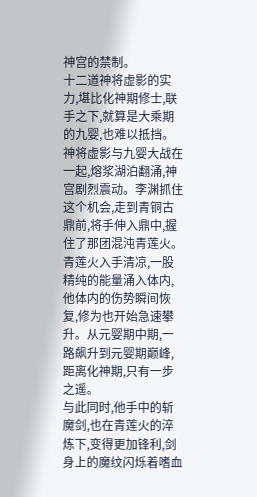神宫的禁制。
十二道神将虚影的实力,堪比化神期修士,联手之下,就算是大乘期的九婴,也难以抵挡。
神将虚影与九婴大战在一起,熔浆湖泊翻涌,神宫剧烈震动。李渊抓住这个机会,走到青铜古鼎前,将手伸入鼎中,握住了那团混沌青莲火。
青莲火入手清凉,一股精纯的能量涌入体内,他体内的伤势瞬间恢复,修为也开始急速攀升。从元婴期中期,一路飙升到元婴期巅峰,距离化神期,只有一步之遥。
与此同时,他手中的斩魔剑,也在青莲火的淬炼下,变得更加锋利,剑身上的魔纹闪烁着嗜血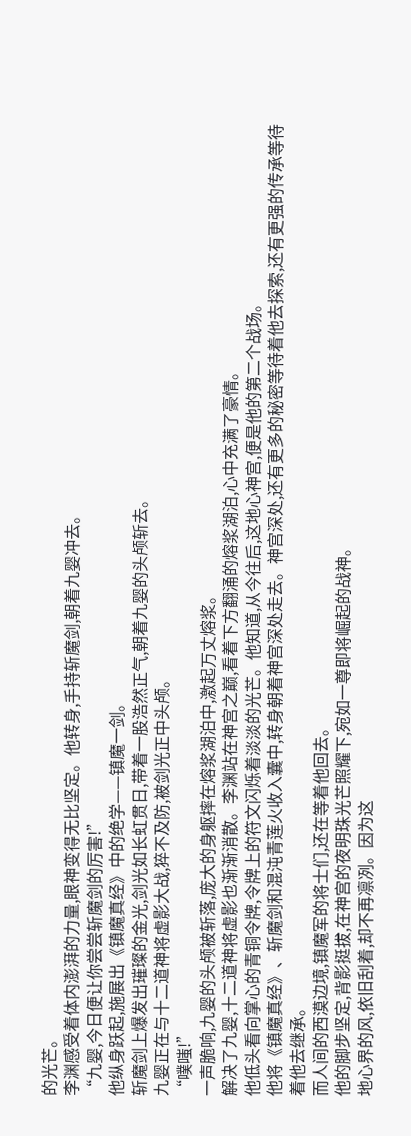的光芒。
李渊感受着体内澎湃的力量,眼神变得无比坚定。他转身,手持斩魔剑,朝着九婴冲去。
“九婴,今日便让你尝尝斩魔剑的厉害!”
他纵身跃起,施展出《镇魔真经》中的绝学——镇魔一剑。
斩魔剑上爆发出璀璨的金光,剑光如长虹贯日,带着一股浩然正气,朝着九婴的头颅斩去。
九婴正在与十二道神将虚影大战,猝不及防,被剑光正中头颅。
“噗嗤!”
一声脆响,九婴的头颅被斩落,庞大的身躯摔在熔浆湖泊中,激起万丈熔浆。
解决了九婴,十二道神将虚影也渐渐消散。李渊站在神宫之巅,看着下方翻涌的熔浆湖泊,心中充满了豪情。
他低头看向掌心的青铜令牌,令牌上的符文闪烁着淡淡的光芒。他知道,从今往后,这地心神宫,便是他的第二个战场。
他将《镇魔真经》、斩魔剑和混沌青莲火收入囊中,转身朝着神宫深处走去。神宫深处,还有更多的秘密等待着他去探索,还有更强的传承等待着他去继承。
而人间的西漠边境,镇魔军的将士们,还在等着他回去。
他的脚步坚定,背影挺拔,在神宫的夜明珠光芒照耀下,宛如一尊即将崛起的战神。
地心界的风,依旧刮着,却不再凛冽。因为这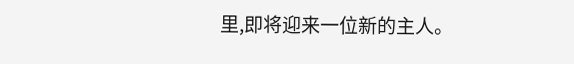里,即将迎来一位新的主人。